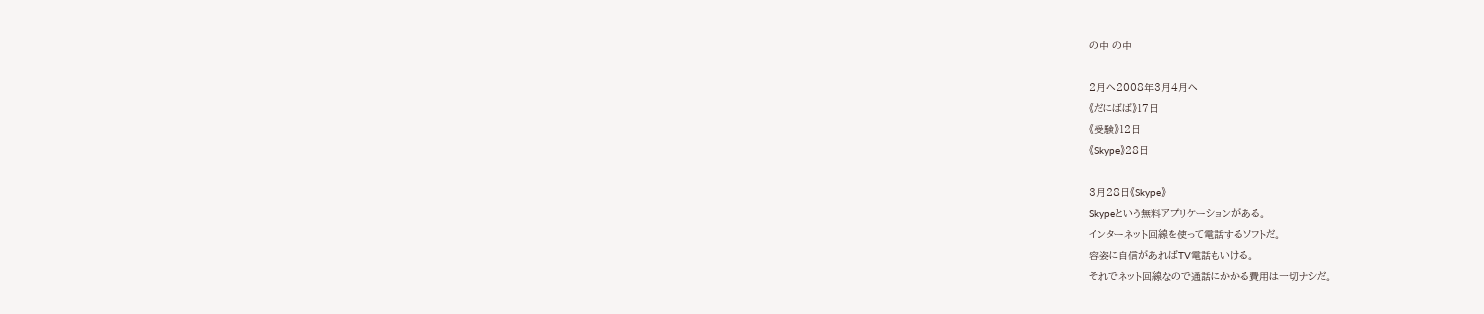の中 の中

2月へ2008年3月4月へ
《だにばば》17日
《受験》12日
《Skype》28日

3月28日《Skype》
Skypeという無料アプリケーションがある。
インターネット回線を使って電話するソフトだ。
容姿に自信があればTV電話もいける。
それでネット回線なので通話にかかる費用は一切ナシだ。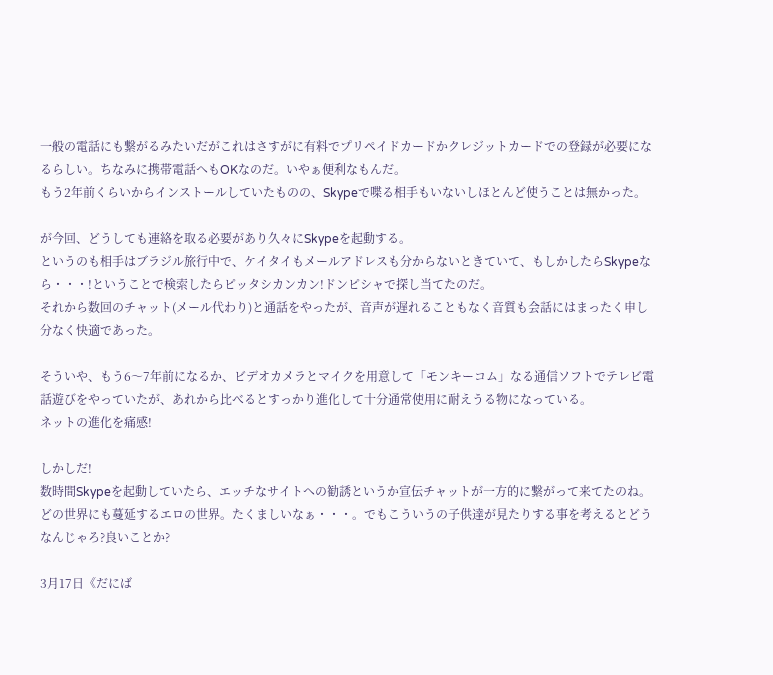一般の電話にも繋がるみたいだがこれはさすがに有料でプリペイドカードかクレジットカードでの登録が必要になるらしい。ちなみに携帯電話へもOKなのだ。いやぁ便利なもんだ。
もう2年前くらいからインストールしていたものの、Skypeで喋る相手もいないしほとんど使うことは無かった。

が今回、どうしても連絡を取る必要があり久々にSkypeを起動する。
というのも相手はブラジル旅行中で、ケイタイもメールアドレスも分からないときていて、もしかしたらSkypeなら・・・!ということで検索したらピッタシカンカン!ドンピシャで探し当てたのだ。
それから数回のチャット(メール代わり)と通話をやったが、音声が遅れることもなく音質も会話にはまったく申し分なく快適であった。

そういや、もう6〜7年前になるか、ビデオカメラとマイクを用意して「モンキーコム」なる通信ソフトでテレビ電話遊びをやっていたが、あれから比べるとすっかり進化して十分通常使用に耐えうる物になっている。
ネットの進化を痛感!

しかしだ!
数時間Skypeを起動していたら、エッチなサイトへの勧誘というか宣伝チャットが一方的に繋がって来てたのね。どの世界にも蔓延するエロの世界。たくましいなぁ・・・。でもこういうの子供達が見たりする事を考えるとどうなんじゃろ?良いことか?

3月17日《だにば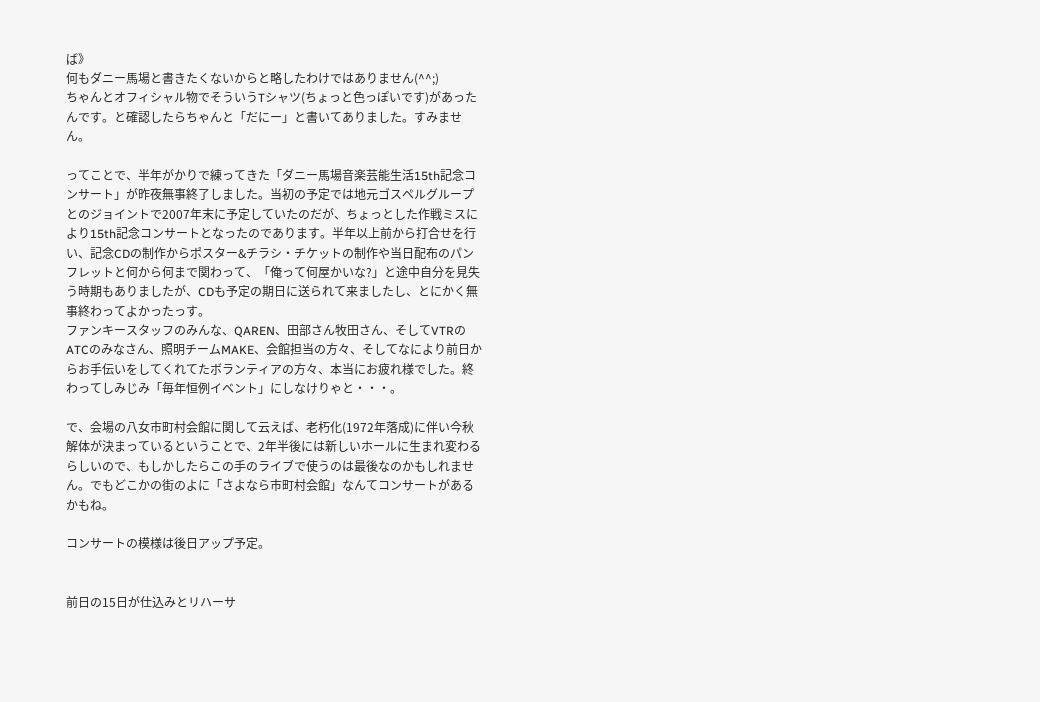ば》
何もダニー馬場と書きたくないからと略したわけではありません(^^;)
ちゃんとオフィシャル物でそういうTシャツ(ちょっと色っぽいです)があったんです。と確認したらちゃんと「だにー」と書いてありました。すみません。

ってことで、半年がかりで練ってきた「ダニー馬場音楽芸能生活15th記念コンサート」が昨夜無事終了しました。当初の予定では地元ゴスペルグループとのジョイントで2007年末に予定していたのだが、ちょっとした作戦ミスにより15th記念コンサートとなったのであります。半年以上前から打合せを行い、記念CDの制作からポスター&チラシ・チケットの制作や当日配布のパンフレットと何から何まで関わって、「俺って何屋かいな?」と途中自分を見失う時期もありましたが、CDも予定の期日に送られて来ましたし、とにかく無事終わってよかったっす。
ファンキースタッフのみんな、QAREN、田部さん牧田さん、そしてVTRのATCのみなさん、照明チームMAKE、会館担当の方々、そしてなにより前日からお手伝いをしてくれてたボランティアの方々、本当にお疲れ様でした。終わってしみじみ「毎年恒例イベント」にしなけりゃと・・・。

で、会場の八女市町村会館に関して云えば、老朽化(1972年落成)に伴い今秋解体が決まっているということで、2年半後には新しいホールに生まれ変わるらしいので、もしかしたらこの手のライブで使うのは最後なのかもしれません。でもどこかの街のよに「さよなら市町村会館」なんてコンサートがあるかもね。

コンサートの模様は後日アップ予定。


前日の15日が仕込みとリハーサ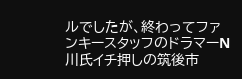ルでしたが、終わってファンキースタッフのドラマーN川氏イチ押しの筑後市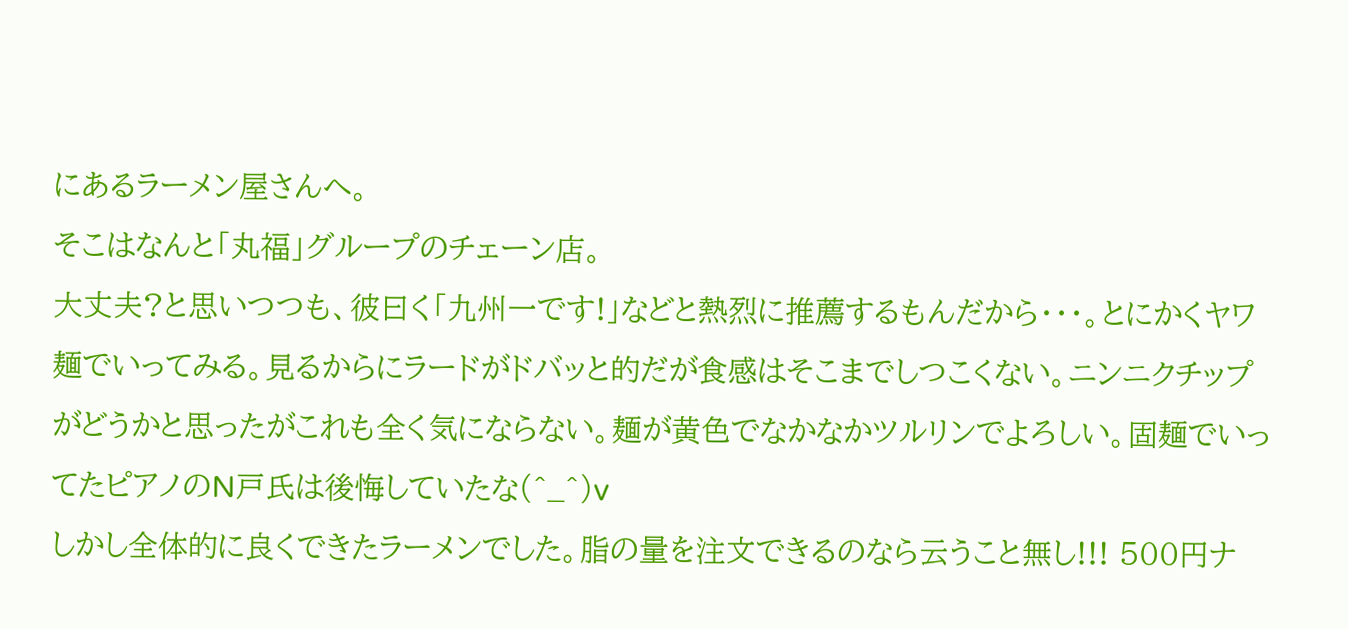にあるラーメン屋さんへ。
そこはなんと「丸福」グループのチェーン店。
大丈夫?と思いつつも、彼曰く「九州一です!」などと熱烈に推薦するもんだから・・・。とにかくヤワ麺でいってみる。見るからにラードがドバッと的だが食感はそこまでしつこくない。ニンニクチップがどうかと思ったがこれも全く気にならない。麺が黄色でなかなかツルリンでよろしい。固麺でいってたピアノのN戸氏は後悔していたな(^_^)v
しかし全体的に良くできたラーメンでした。脂の量を注文できるのなら云うこと無し!!! 500円ナ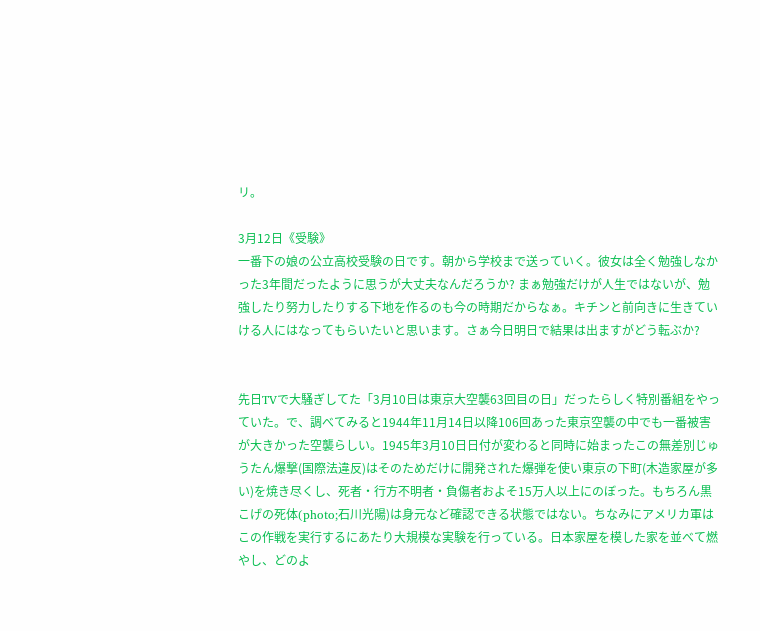リ。

3月12日《受験》
一番下の娘の公立高校受験の日です。朝から学校まで送っていく。彼女は全く勉強しなかった3年間だったように思うが大丈夫なんだろうか? まぁ勉強だけが人生ではないが、勉強したり努力したりする下地を作るのも今の時期だからなぁ。キチンと前向きに生きていける人にはなってもらいたいと思います。さぁ今日明日で結果は出ますがどう転ぶか?


先日TVで大騒ぎしてた「3月10日は東京大空襲63回目の日」だったらしく特別番組をやっていた。で、調べてみると1944年11月14日以降106回あった東京空襲の中でも一番被害が大きかった空襲らしい。1945年3月10日日付が変わると同時に始まったこの無差別じゅうたん爆撃(国際法違反)はそのためだけに開発された爆弾を使い東京の下町(木造家屋が多い)を焼き尽くし、死者・行方不明者・負傷者およそ15万人以上にのぼった。もちろん黒こげの死体(photo;石川光陽)は身元など確認できる状態ではない。ちなみにアメリカ軍はこの作戦を実行するにあたり大規模な実験を行っている。日本家屋を模した家を並べて燃やし、どのよ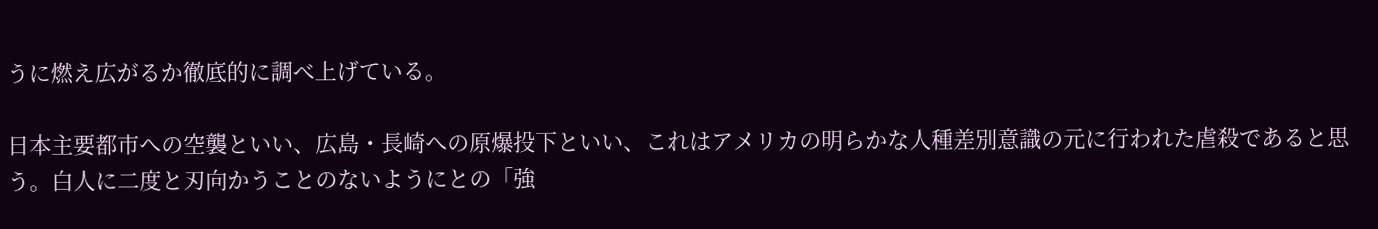うに燃え広がるか徹底的に調べ上げている。

日本主要都市への空襲といい、広島・長崎への原爆投下といい、これはアメリカの明らかな人種差別意識の元に行われた虐殺であると思う。白人に二度と刃向かうことのないようにとの「強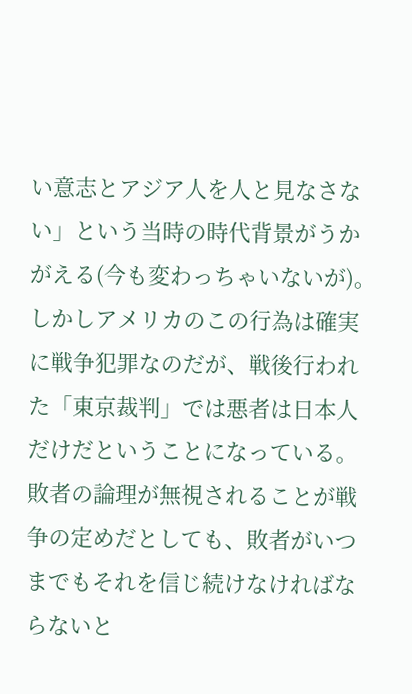い意志とアジア人を人と見なさない」という当時の時代背景がうかがえる(今も変わっちゃいないが)。しかしアメリカのこの行為は確実に戦争犯罪なのだが、戦後行われた「東京裁判」では悪者は日本人だけだということになっている。敗者の論理が無視されることが戦争の定めだとしても、敗者がいつまでもそれを信じ続けなければならないと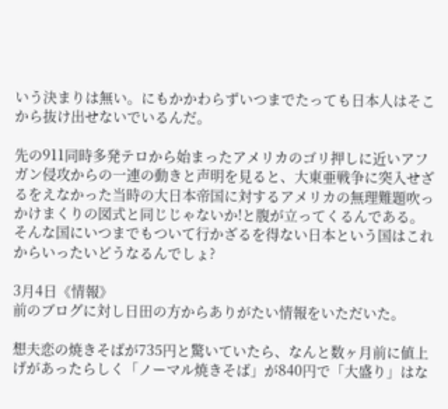いう決まりは無い。にもかかわらずいつまでたっても日本人はそこから抜け出せないでいるんだ。

先の911同時多発テロから始まったアメリカのゴリ押しに近いアフガン侵攻からの一連の動きと声明を見ると、大東亜戦争に突入せざるをえなかった当時の大日本帝国に対するアメリカの無理難題吹っかけまくりの図式と同じじゃないか!と腹が立ってくるんである。そんな国にいつまでもついて行かざるを得ない日本という国はこれからいったいどうなるんでしょ?

3月4日《情報》
前のブログに対し日田の方からありがたい情報をいただいた。

想夫恋の焼きそばが735円と驚いていたら、なんと数ヶ月前に値上げがあったらしく「ノーマル焼きそば」が840円で「大盛り」はな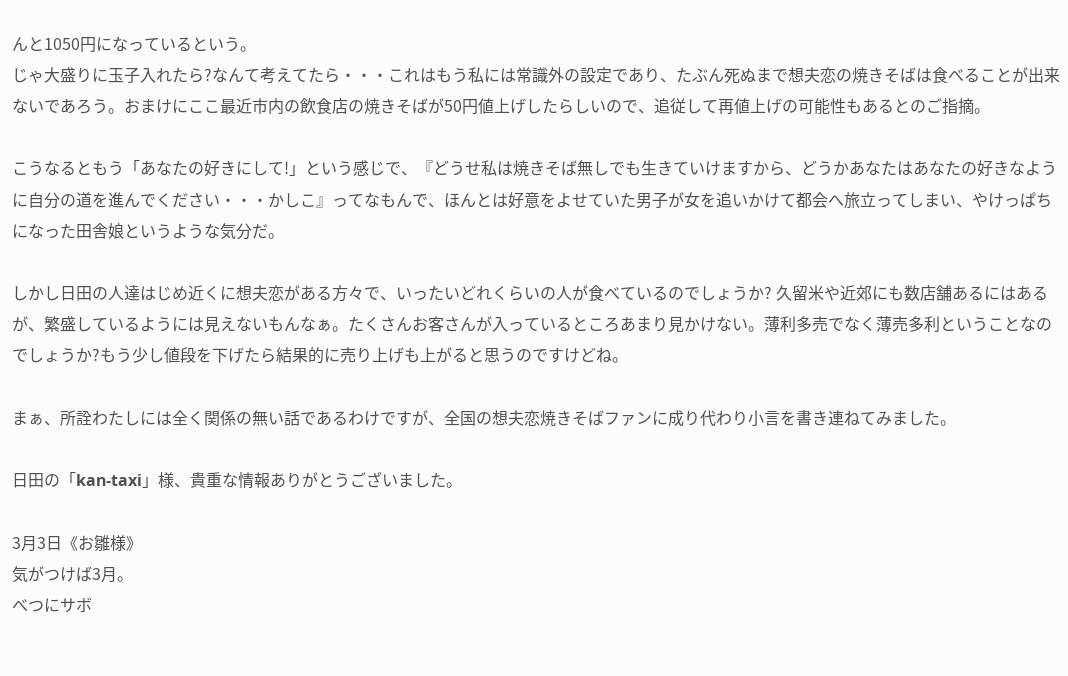んと1050円になっているという。
じゃ大盛りに玉子入れたら?なんて考えてたら・・・これはもう私には常識外の設定であり、たぶん死ぬまで想夫恋の焼きそばは食べることが出来ないであろう。おまけにここ最近市内の飲食店の焼きそばが50円値上げしたらしいので、追従して再値上げの可能性もあるとのご指摘。

こうなるともう「あなたの好きにして!」という感じで、『どうせ私は焼きそば無しでも生きていけますから、どうかあなたはあなたの好きなように自分の道を進んでください・・・かしこ』ってなもんで、ほんとは好意をよせていた男子が女を追いかけて都会へ旅立ってしまい、やけっぱちになった田舎娘というような気分だ。

しかし日田の人達はじめ近くに想夫恋がある方々で、いったいどれくらいの人が食べているのでしょうか? 久留米や近郊にも数店舗あるにはあるが、繁盛しているようには見えないもんなぁ。たくさんお客さんが入っているところあまり見かけない。薄利多売でなく薄売多利ということなのでしょうか?もう少し値段を下げたら結果的に売り上げも上がると思うのですけどね。

まぁ、所詮わたしには全く関係の無い話であるわけですが、全国の想夫恋焼きそばファンに成り代わり小言を書き連ねてみました。

日田の「kan-taxi」様、貴重な情報ありがとうございました。

3月3日《お雛様》
気がつけば3月。
べつにサボ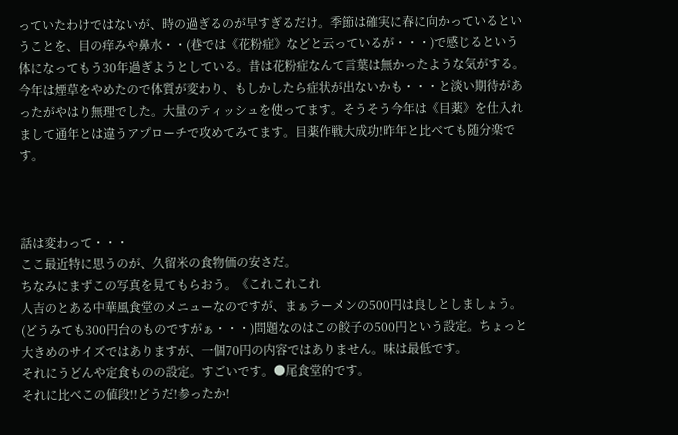っていたわけではないが、時の過ぎるのが早すぎるだけ。季節は確実に春に向かっているということを、目の痒みや鼻水・・(巷では《花粉症》などと云っているが・・・)で感じるという体になってもう30年過ぎようとしている。昔は花粉症なんて言葉は無かったような気がする。今年は煙草をやめたので体質が変わり、もしかしたら症状が出ないかも・・・と淡い期待があったがやはり無理でした。大量のティッシュを使ってます。そうそう今年は《目薬》を仕入れまして通年とは違うアプローチで攻めてみてます。目薬作戦大成功!昨年と比べても随分楽です。



話は変わって・・・
ここ最近特に思うのが、久留米の食物価の安さだ。
ちなみにまずこの写真を見てもらおう。《これこれこれ
人吉のとある中華風食堂のメニューなのですが、まぁラーメンの500円は良しとしましょう。(どうみても300円台のものですがぁ・・・)問題なのはこの餃子の500円という設定。ちょっと大きめのサイズではありますが、一個70円の内容ではありません。味は最低です。
それにうどんや定食ものの設定。すごいです。●尾食堂的です。
それに比べこの値段!!どうだ!参ったか!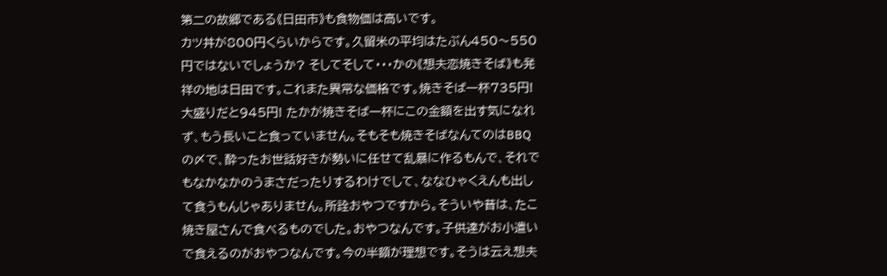第二の故郷である《日田市》も食物価は高いです。
カツ丼が800円くらいからです。久留米の平均はたぶん450〜550円ではないでしょうか? そしてそして・・・かの《想夫恋焼きそば》も発祥の地は日田です。これまた異常な価格です。焼きそば一杯735円!大盛りだと945円! たかが焼きそば一杯にこの金額を出す気になれず、もう長いこと食っていません。そもそも焼きそばなんてのはBBQの〆で、酔ったお世話好きが勢いに任せて乱暴に作るもんで、それでもなかなかのうまさだったりするわけでして、ななひゃくえんも出して食うもんじゃありません。所詮おやつですから。そういや昔は、たこ焼き屋さんで食べるものでした。おやつなんです。子供達がお小遣いで食えるのがおやつなんです。今の半額が理想です。そうは云え想夫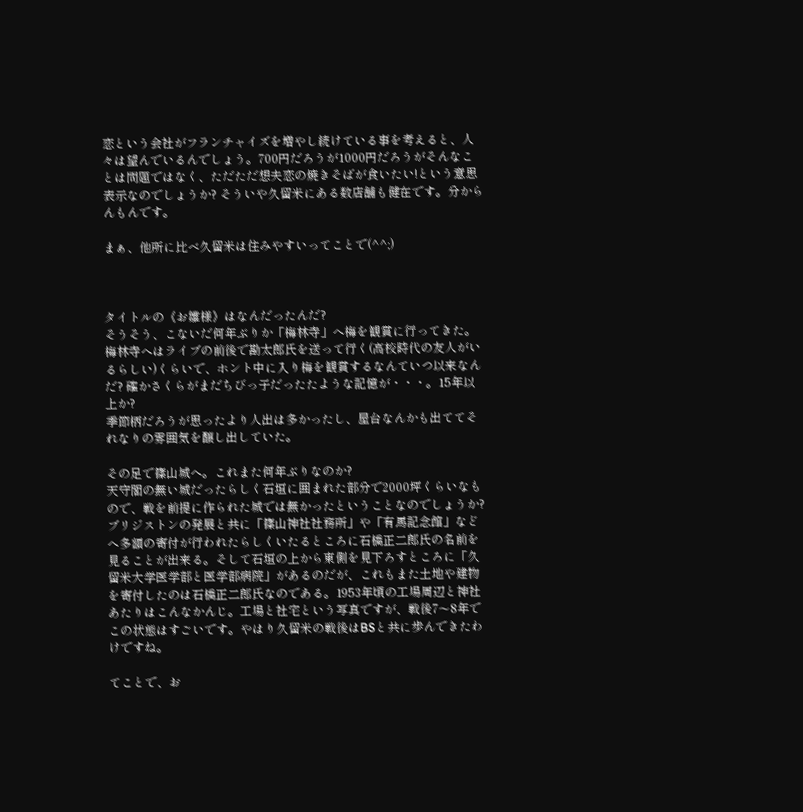恋という会社がフランチャイズを増やし続けている事を考えると、人々は望んでいるんでしょう。700円だろうが1000円だろうがそんなことは問題ではなく、ただただ想夫恋の焼きそばが食いたい!という意思表示なのでしょうか? そういや久留米にある数店舗も健在です。分からんもんです。

まぁ、他所に比べ久留米は住みやすいってことで(^^;)



タイトルの《お雛様》はなんだったんだ?
そうそう、こないだ何年ぶりか「梅林寺」へ梅を観賞に行ってきた。梅林寺へはライブの前後で勘太郎氏を送って行く(高校時代の友人がいるらしい)くらいで、ホント中に入り梅を観賞するなんていつ以来なんだ? 確かさくらがまだちびっ子だったたような記憶が・・・。15年以上か?
季節柄だろうが思ったより人出は多かったし、屋台なんかも出ててそれなりの雰囲気を醸し出していた。

その足で篠山城へ。これまた何年ぶりなのか?
天守閣の無い城だったらしく石垣に囲まれた部分で2000坪くらいなもので、戦を前提に作られた城では無かったということなのでしょうか? ブリジストンの発展と共に「篠山神社社務所」や「有馬記念館」などへ多額の寄付が行われたらしくいたるところに石橋正二郎氏の名前を見ることが出来る。そして石垣の上から東側を見下ろすところに「久留米大学医学部と医学部病院」があるのだが、これもまた土地や建物を寄付したのは石橋正二郎氏なのである。1953年頃の工場周辺と神社あたりはこんなかんじ。工場と社宅という写真ですが、戦後7〜8年でこの状態はすごいです。やはり久留米の戦後はBSと共に歩んできたわけですね。

てことで、お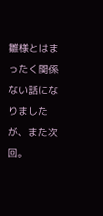雛様とはまったく関係ない話になりましたが、また次回。